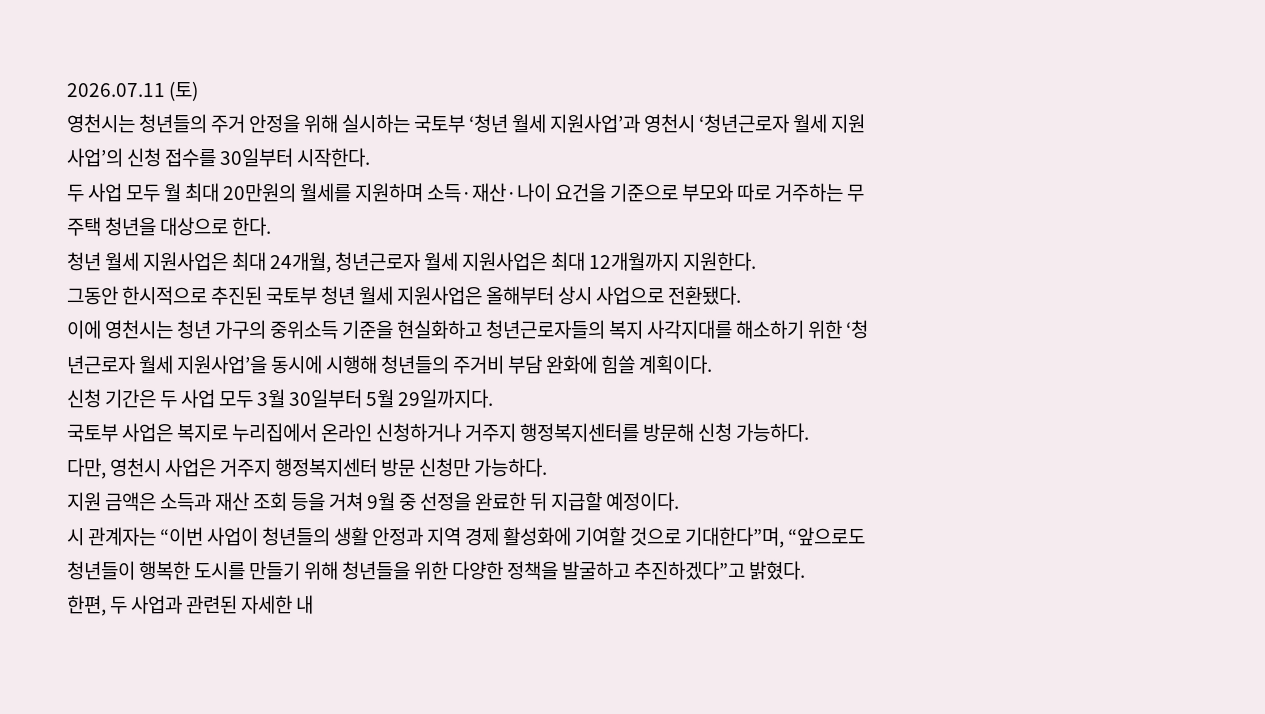2026.07.11 (토)
영천시는 청년들의 주거 안정을 위해 실시하는 국토부 ‘청년 월세 지원사업’과 영천시 ‘청년근로자 월세 지원사업’의 신청 접수를 30일부터 시작한다.
두 사업 모두 월 최대 20만원의 월세를 지원하며 소득·재산·나이 요건을 기준으로 부모와 따로 거주하는 무주택 청년을 대상으로 한다.
청년 월세 지원사업은 최대 24개월, 청년근로자 월세 지원사업은 최대 12개월까지 지원한다.
그동안 한시적으로 추진된 국토부 청년 월세 지원사업은 올해부터 상시 사업으로 전환됐다.
이에 영천시는 청년 가구의 중위소득 기준을 현실화하고 청년근로자들의 복지 사각지대를 해소하기 위한 ‘청년근로자 월세 지원사업’을 동시에 시행해 청년들의 주거비 부담 완화에 힘쓸 계획이다.
신청 기간은 두 사업 모두 3월 30일부터 5월 29일까지다.
국토부 사업은 복지로 누리집에서 온라인 신청하거나 거주지 행정복지센터를 방문해 신청 가능하다.
다만, 영천시 사업은 거주지 행정복지센터 방문 신청만 가능하다.
지원 금액은 소득과 재산 조회 등을 거쳐 9월 중 선정을 완료한 뒤 지급할 예정이다.
시 관계자는 “이번 사업이 청년들의 생활 안정과 지역 경제 활성화에 기여할 것으로 기대한다”며, “앞으로도 청년들이 행복한 도시를 만들기 위해 청년들을 위한 다양한 정책을 발굴하고 추진하겠다”고 밝혔다.
한편, 두 사업과 관련된 자세한 내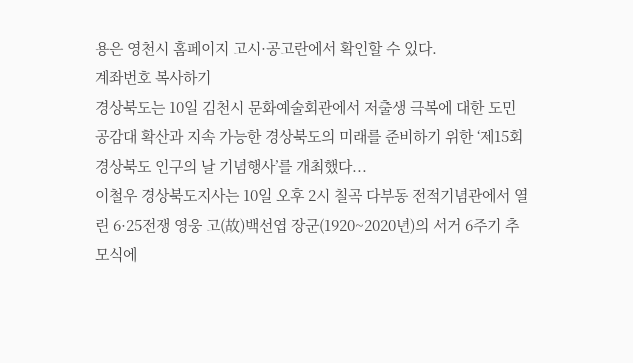용은 영천시 홈페이지 고시·공고란에서 확인할 수 있다.
계좌번호 복사하기
경상북도는 10일 김천시 문화예술회관에서 저출생 극복에 대한 도민 공감대 확산과 지속 가능한 경상북도의 미래를 준비하기 위한 ‘제15회 경상북도 인구의 날 기념행사’를 개최했다...
이철우 경상북도지사는 10일 오후 2시 칠곡 다부동 전적기념관에서 열린 6·25전쟁 영웅 고(故)백선엽 장군(1920~2020년)의 서거 6주기 추모식에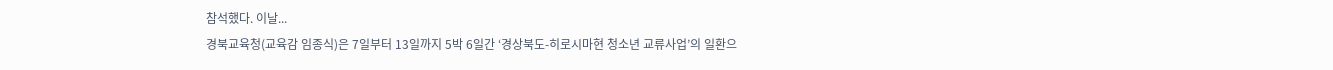참석했다. 이날...
경북교육청(교육감 임종식)은 7일부터 13일까지 5박 6일간 ‘경상북도-히로시마현 청소년 교류사업’의 일환으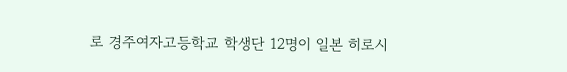로 경주여자고등학교 학생단 12명이 일본 히로시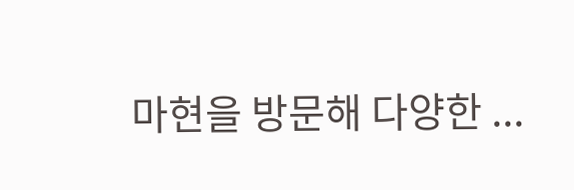마현을 방문해 다양한 ...